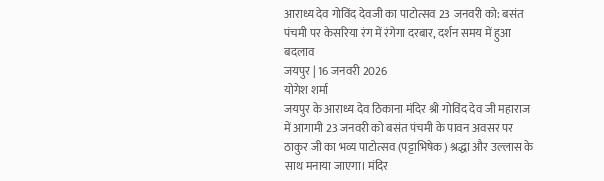आराध्य देव गोविंद देवजी का पाटोत्सव 23 जनवरी को: बसंत पंचमी पर केसरिया रंग में रंगेगा दरबार, दर्शन समय में हुआ बदलाव
जयपुर | 16 जनवरी 2026
योगेश शर्मा
जयपुर के आराध्य देव ठिकाना मंदिर श्री गोविंद देव जी महाराज में आगामी 23 जनवरी को बसंत पंचमी के पावन अवसर पर ठाकुर जी का भव्य पाटोत्सव (पट्टाभिषेक) श्रद्धा और उल्लास के साथ मनाया जाएगा। मंदिर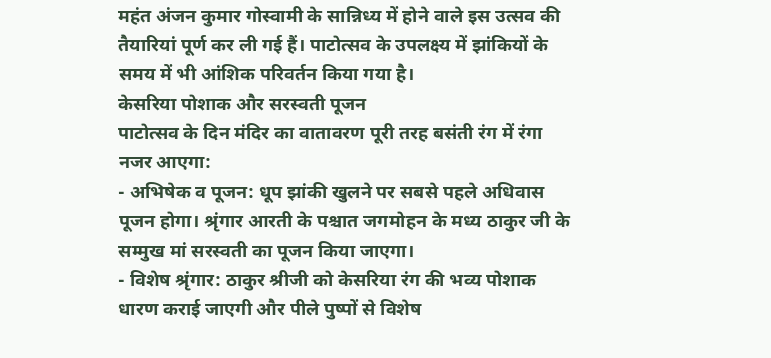महंत अंजन कुमार गोस्वामी के सान्निध्य में होने वाले इस उत्सव की तैयारियां पूर्ण कर ली गई हैं। पाटोत्सव के उपलक्ष्य में झांकियों के समय में भी आंशिक परिवर्तन किया गया है।
केसरिया पोशाक और सरस्वती पूजन
पाटोत्सव के दिन मंदिर का वातावरण पूरी तरह बसंती रंग में रंगा नजर आएगा:
- अभिषेक व पूजन: धूप झांकी खुलने पर सबसे पहले अधिवास पूजन होगा। श्रृंगार आरती के पश्चात जगमोहन के मध्य ठाकुर जी के सम्मुख मां सरस्वती का पूजन किया जाएगा।
- विशेष श्रृंगार: ठाकुर श्रीजी को केसरिया रंग की भव्य पोशाक धारण कराई जाएगी और पीले पुष्पों से विशेष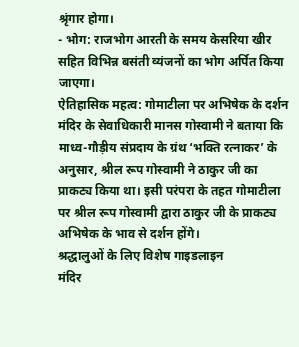श्रृंगार होगा।
- भोग: राजभोग आरती के समय केसरिया खीर सहित विभिन्न बसंती व्यंजनों का भोग अर्पित किया जाएगा।
ऐतिहासिक महत्व: गोमाटीला पर अभिषेक के दर्शन
मंदिर के सेवाधिकारी मानस गोस्वामी ने बताया कि माध्व-गौड़ीय संप्रदाय के ग्रंथ ‘भक्ति रत्नाकर’ के अनुसार, श्रील रूप गोस्वामी ने ठाकुर जी का प्राकट्य किया था। इसी परंपरा के तहत गोमाटीला पर श्रील रूप गोस्वामी द्वारा ठाकुर जी के प्राकट्य अभिषेक के भाव से दर्शन होंगे।
श्रद्धालुओं के लिए विशेष गाइडलाइन
मंदिर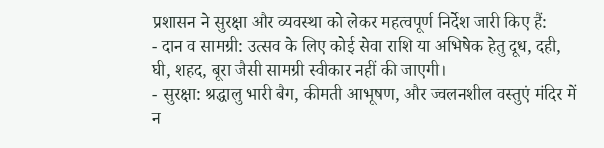प्रशासन ने सुरक्षा और व्यवस्था को लेकर महत्वपूर्ण निर्देश जारी किए हैं:
- दान व सामग्री: उत्सव के लिए कोई सेवा राशि या अभिषेक हेतु दूध, दही, घी, शहद, बूरा जैसी सामग्री स्वीकार नहीं की जाएगी।
- सुरक्षा: श्रद्धालु भारी बैग, कीमती आभूषण, और ज्वलनशील वस्तुएं मंदिर में न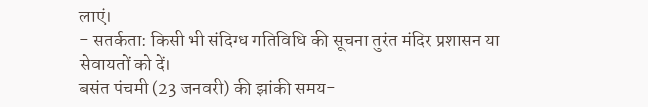लाएं।
- सतर्कता: किसी भी संदिग्ध गतिविधि की सूचना तुरंत मंदिर प्रशासन या सेवायतों को दें।
बसंत पंचमी (23 जनवरी) की झांकी समय-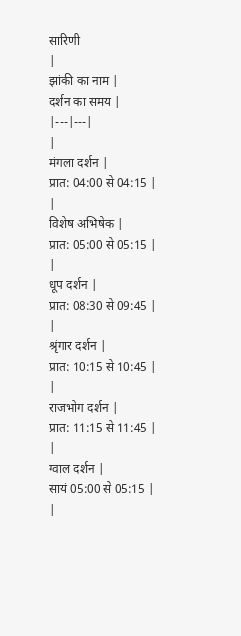सारिणी
|
झांकी का नाम |
दर्शन का समय |
|---|---|
|
मंगला दर्शन |
प्रात: 04:00 से 04:15 |
|
विशेष अभिषेक |
प्रात: 05:00 से 05:15 |
|
धूप दर्शन |
प्रात: 08:30 से 09:45 |
|
श्रृंगार दर्शन |
प्रात: 10:15 से 10:45 |
|
राजभोग दर्शन |
प्रात: 11:15 से 11:45 |
|
ग्वाल दर्शन |
सायं 05:00 से 05:15 |
|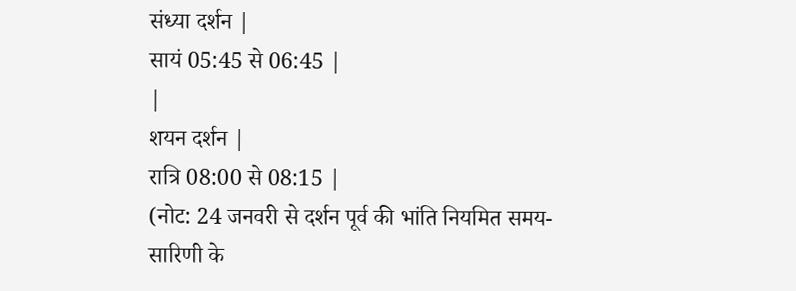संध्या दर्शन |
सायं 05:45 से 06:45 |
|
शयन दर्शन |
रात्रि 08:00 से 08:15 |
(नोट: 24 जनवरी से दर्शन पूर्व की भांति नियमित समय-सारिणी के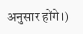अनुसार होंगे।)